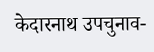केदारनाथ उपचुनाव-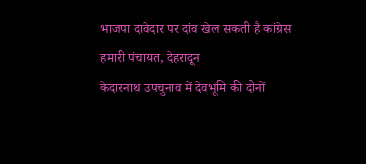भाजपा दावेदार पर दांव खेल सकती है कांग्रेस
हमारी पंचायत, देहरादून
केदारनाथ उपचुनाव में देवभूमि की दोनों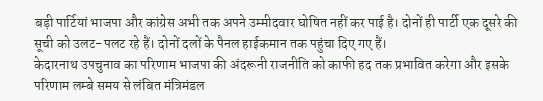बड़ी पार्टियां भाजपा और कांग्रेस अभी तक अपने उम्मीदवार घोषित नहीं कर पाई है। दोनों ही पार्टी एक दूसरे की सूची को उलट-पलट रहे हैं। दोनों दलों के पैनल हाईकमान तक पहुंचा दिए गए हैं।
केदारनाथ उपचुनाव का परिणाम भाजपा की अंदरूनी राजनीति को काफी हद तक प्रभावित करेगा और इसके परिणाम लम्बे समय से लंबित मंत्रिमंडल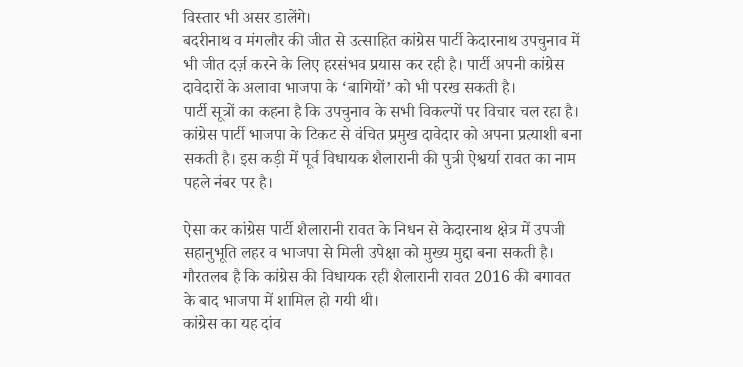विस्तार भी असर डालेंगे।
बदरीनाथ व मंगलौर की जीत से उत्साहित कांग्रेस पार्टी केदारनाथ उपचुनाव में भी जीत दर्ज़ करने के लिए हरसंभव प्रयास कर रही है। पार्टी अपनी कांग्रेस दावेदारों के अलावा भाजपा के ‘बागियों’ को भी परख सकती है।
पार्टी सूत्रों का कहना है कि उपचुनाव के सभी विकल्पों पर विचार चल रहा है। कांग्रेस पार्टी भाजपा के टिकट से वंचित प्रमुख दावेदार को अपना प्रत्याशी बना सकती है। इस कड़ी में पूर्व विधायक शैलारानी की पुत्री ऐश्वर्या रावत का नाम पहले नंबर पर है।

ऐसा कर कांग्रेस पार्टी शैलारानी रावत के निधन से केदारनाथ क्षेत्र में उपजी सहानुभूति लहर व भाजपा से मिली उपेक्षा को मुख्य मुद्दा बना सकती है। गौरतलब है कि कांग्रेस की विधायक रही शैलारानी रावत 2016 की बगावत के बाद भाजपा में शामिल हो गयी थी।
कांग्रेस का यह दांव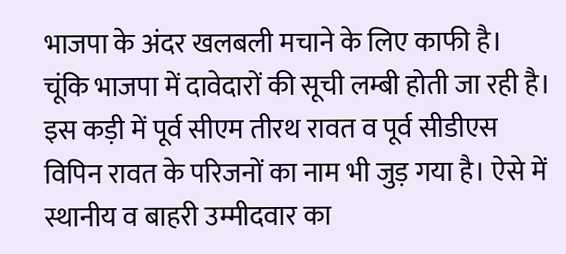भाजपा के अंदर खलबली मचाने के लिए काफी है। चूंकि भाजपा में दावेदारों की सूची लम्बी होती जा रही है। इस कड़ी में पूर्व सीएम तीरथ रावत व पूर्व सीडीएस विपिन रावत के परिजनों का नाम भी जुड़ गया है। ऐसे में स्थानीय व बाहरी उम्मीदवार का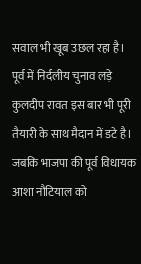सवाल भी खूब उछल रहा है।
पूर्व में निर्दलीय चुनाव लड़े कुलदीप रावत इस बार भी पूरी तैयारी के साथ मैदान में डटे है। जबकि भाजपा की पूर्व विधायक आशा नौटियाल को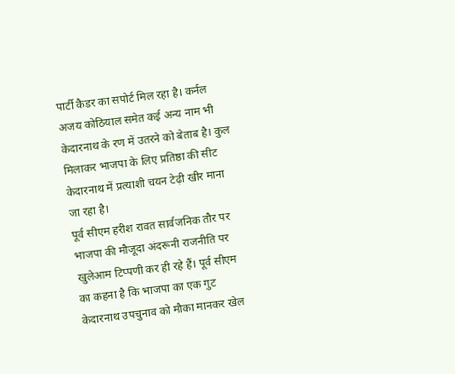पार्टी कैडर का सपोर्ट मिल रहा है। कर्नल अजय कोठियाल समेत कई अन्य नाम भी केदारनाथ के रण में उतरने को बेताब है। कुल मिलाकर भाजपा के लिए प्रतिष्ठा की सीट केदारनाथ में प्रत्याशी चयन टेढ़ी खीर माना जा रहा है।
पूर्व सीएम हरीश रावत सार्वजनिक तौर पर भाजपा की मौजूदा अंदरूनी राजनीति पर खुलेआम टिप्पणी कर ही रहे हैं। पूर्व सीएम का कहना है कि भाजपा का एक गुट केदारनाथ उपचुनाव को मौका मानकर खेल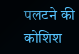पलटने की कोशिश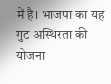में है। भाजपा का यह गुट अस्थिरता की योजना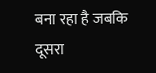बना रहा है जबकि दूसरा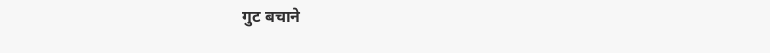गुट बचाने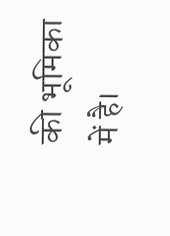की भूमिका में है।